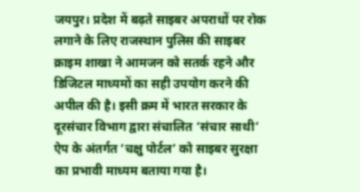जयपुर। प्रदेश में बढ़ते साइबर अपराधों पर रोक लगाने के लिए राजस्थान पुलिस की साइबर क्राइम शाखा ने आमजन को सतर्क रहने और डिजिटल माध्यमों का सही उपयोग करने की अपील की है। इसी क्रम में भारत सरकार के दूरसंचार विभाग द्वारा संचालित ‘संचार साथी’ ऐप के अंतर्गत ‘चक्षु पोर्टल’ को साइबर सुरक्षा का प्रभावी माध्यम बताया गया है।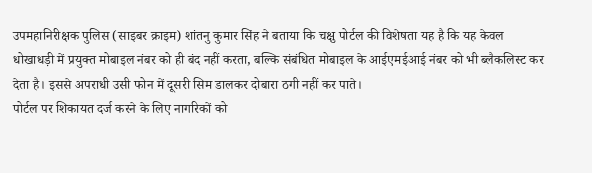उपमहानिरीक्षक पुलिस (साइबर क्राइम) शांतनु कुमार सिंह ने बताया कि चक्षु पोर्टल की विशेषता यह है कि यह केवल धोखाधड़ी में प्रयुक्त मोबाइल नंबर को ही बंद नहीं करता, बल्कि संबंधित मोबाइल के आईएमईआई नंबर को भी ब्लैकलिस्ट कर देता है। इससे अपराधी उसी फोन में दूसरी सिम डालकर दोबारा ठगी नहीं कर पाते।
पोर्टल पर शिकायत दर्ज करने के लिए नागरिकों को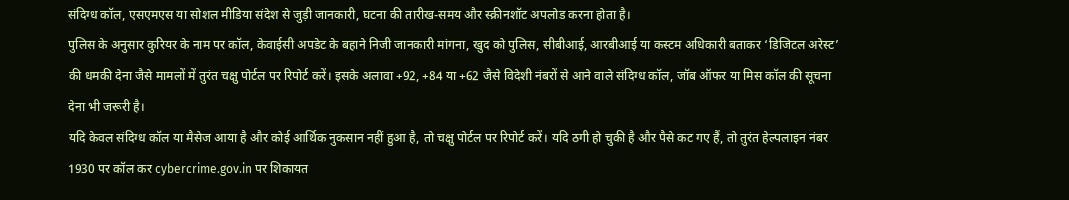संदिग्ध कॉल, एसएमएस या सोशल मीडिया संदेश से जुड़ी जानकारी, घटना की तारीख-समय और स्क्रीनशॉट अपलोड करना होता है।
पुलिस के अनुसार कुरियर के नाम पर कॉल, केवाईसी अपडेट के बहाने निजी जानकारी मांगना, खुद को पुलिस, सीबीआई, आरबीआई या कस्टम अधिकारी बताकर ‘डिजिटल अरेस्ट’ की धमकी देना जैसे मामलों में तुरंत चक्षु पोर्टल पर रिपोर्ट करें। इसके अलावा +92, +84 या +62 जैसे विदेशी नंबरों से आने वाले संदिग्ध कॉल, जॉब ऑफर या मिस कॉल की सूचना देना भी जरूरी है।
यदि केवल संदिग्ध कॉल या मैसेज आया है और कोई आर्थिक नुकसान नहीं हुआ है, तो चक्षु पोर्टल पर रिपोर्ट करें। यदि ठगी हो चुकी है और पैसे कट गए हैं, तो तुरंत हेल्पलाइन नंबर 1930 पर कॉल कर cybercrime.gov.in पर शिकायत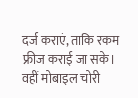दर्ज कराएं, ताकि रकम फ्रीज कराई जा सके। वहीं मोबाइल चोरी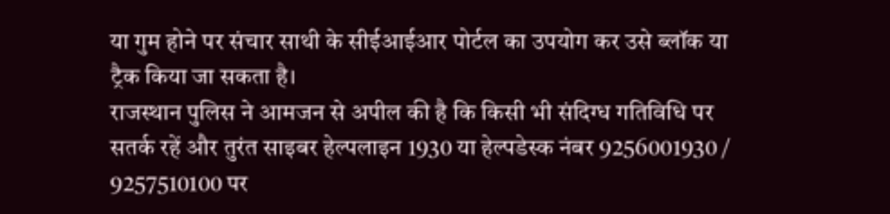या गुम होने पर संचार साथी के सीईआईआर पोर्टल का उपयोग कर उसे ब्लॉक या ट्रैक किया जा सकता है।
राजस्थान पुलिस ने आमजन से अपील की है कि किसी भी संदिग्ध गतिविधि पर सतर्क रहें और तुरंत साइबर हेल्पलाइन 1930 या हेल्पडेस्क नंबर 9256001930 / 9257510100 पर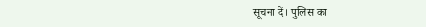सूचना दें। पुलिस का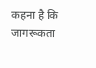कहना है कि जागरूकता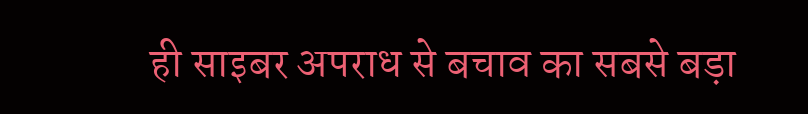ही साइबर अपराध से बचाव का सबसे बड़ा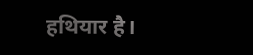हथियार है।